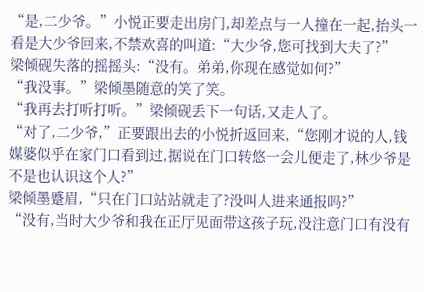“是,二少爷。”小悦正要走出房门,却差点与一人撞在一起,抬头一看是大少爷回来,不禁欢喜的叫道:“大少爷,您可找到大夫了?”
梁倾砚失落的摇摇头:“没有。弟弟,你现在感觉如何?”
“我没事。”梁倾墨随意的笑了笑。
“我再去打听打听。”梁倾砚丢下一句话,又走人了。
“对了,二少爷,”正要跟出去的小悦折返回来,“您刚才说的人,钱媒婆似乎在家门口看到过,据说在门口转悠一会儿便走了,林少爷是不是也认识这个人?”
梁倾墨蹙眉,“只在门口站站就走了?没叫人进来通报吗?”
“没有,当时大少爷和我在正厅见面带这孩子玩,没注意门口有没有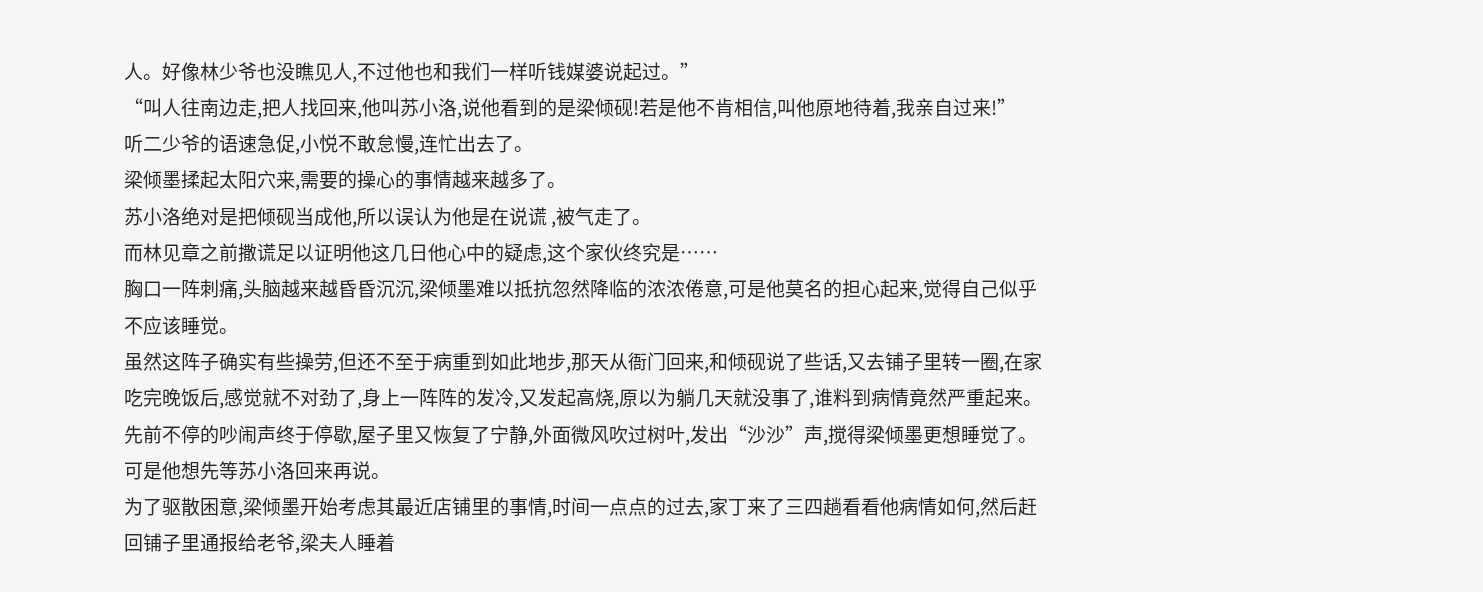人。好像林少爷也没瞧见人,不过他也和我们一样听钱媒婆说起过。”
“叫人往南边走,把人找回来,他叫苏小洛,说他看到的是梁倾砚!若是他不肯相信,叫他原地待着,我亲自过来!”
听二少爷的语速急促,小悦不敢怠慢,连忙出去了。
梁倾墨揉起太阳穴来,需要的操心的事情越来越多了。
苏小洛绝对是把倾砚当成他,所以误认为他是在说谎 ,被气走了。
而林见章之前撒谎足以证明他这几日他心中的疑虑,这个家伙终究是……
胸口一阵刺痛,头脑越来越昏昏沉沉,梁倾墨难以抵抗忽然降临的浓浓倦意,可是他莫名的担心起来,觉得自己似乎不应该睡觉。
虽然这阵子确实有些操劳,但还不至于病重到如此地步,那天从衙门回来,和倾砚说了些话,又去铺子里转一圈,在家吃完晚饭后,感觉就不对劲了,身上一阵阵的发冷,又发起高烧,原以为躺几天就没事了,谁料到病情竟然严重起来。
先前不停的吵闹声终于停歇,屋子里又恢复了宁静,外面微风吹过树叶,发出“沙沙”声,搅得梁倾墨更想睡觉了。
可是他想先等苏小洛回来再说。
为了驱散困意,梁倾墨开始考虑其最近店铺里的事情,时间一点点的过去,家丁来了三四趟看看他病情如何,然后赶回铺子里通报给老爷,梁夫人睡着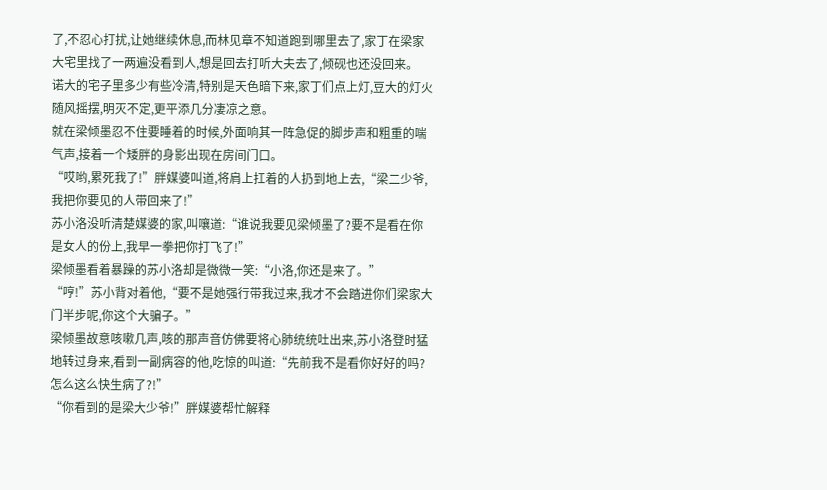了,不忍心打扰,让她继续休息,而林见章不知道跑到哪里去了,家丁在梁家大宅里找了一两遍没看到人,想是回去打听大夫去了,倾砚也还没回来。
诺大的宅子里多少有些冷清,特别是天色暗下来,家丁们点上灯,豆大的灯火随风摇摆,明灭不定,更平添几分凄凉之意。
就在梁倾墨忍不住要睡着的时候,外面响其一阵急促的脚步声和粗重的喘气声,接着一个矮胖的身影出现在房间门口。
“哎哟,累死我了!”胖媒婆叫道,将肩上扛着的人扔到地上去,“梁二少爷,我把你要见的人带回来了!”
苏小洛没听清楚媒婆的家,叫嚷道:“谁说我要见梁倾墨了?要不是看在你是女人的份上,我早一拳把你打飞了!”
梁倾墨看着暴躁的苏小洛却是微微一笑:“小洛,你还是来了。”
“哼!”苏小背对着他,“要不是她强行带我过来,我才不会踏进你们梁家大门半步呢,你这个大骗子。”
梁倾墨故意咳嗽几声,咳的那声音仿佛要将心肺统统吐出来,苏小洛登时猛地转过身来,看到一副病容的他,吃惊的叫道:“先前我不是看你好好的吗?怎么这么快生病了?!”
“你看到的是梁大少爷!”胖媒婆帮忙解释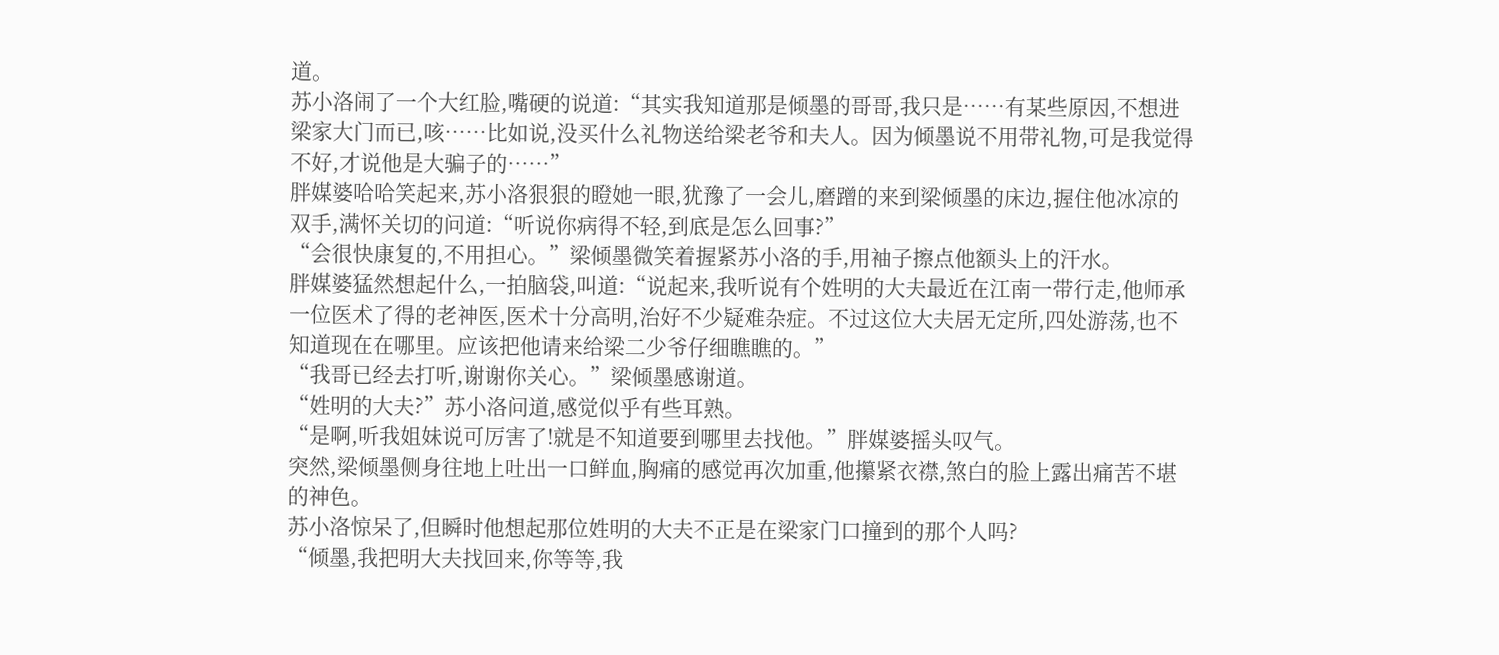道。
苏小洛闹了一个大红脸,嘴硬的说道:“其实我知道那是倾墨的哥哥,我只是……有某些原因,不想进梁家大门而已,咳……比如说,没买什么礼物送给梁老爷和夫人。因为倾墨说不用带礼物,可是我觉得不好,才说他是大骗子的……”
胖媒婆哈哈笑起来,苏小洛狠狠的瞪她一眼,犹豫了一会儿,磨蹭的来到梁倾墨的床边,握住他冰凉的双手,满怀关切的问道:“听说你病得不轻,到底是怎么回事?”
“会很快康复的,不用担心。”梁倾墨微笑着握紧苏小洛的手,用袖子擦点他额头上的汗水。
胖媒婆猛然想起什么,一拍脑袋,叫道:“说起来,我听说有个姓明的大夫最近在江南一带行走,他师承一位医术了得的老神医,医术十分高明,治好不少疑难杂症。不过这位大夫居无定所,四处游荡,也不知道现在在哪里。应该把他请来给梁二少爷仔细瞧瞧的。”
“我哥已经去打听,谢谢你关心。”梁倾墨感谢道。
“姓明的大夫?”苏小洛问道,感觉似乎有些耳熟。
“是啊,听我姐妹说可厉害了!就是不知道要到哪里去找他。”胖媒婆摇头叹气。
突然,梁倾墨侧身往地上吐出一口鲜血,胸痛的感觉再次加重,他攥紧衣襟,煞白的脸上露出痛苦不堪的神色。
苏小洛惊呆了,但瞬时他想起那位姓明的大夫不正是在梁家门口撞到的那个人吗?
“倾墨,我把明大夫找回来,你等等,我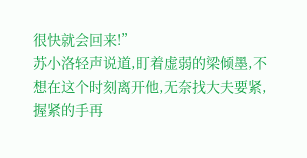很快就会回来!”
苏小洛轻声说道,盯着虚弱的梁倾墨,不想在这个时刻离开他,无奈找大夫要紧,握紧的手再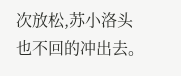次放松,苏小洛头也不回的冲出去。